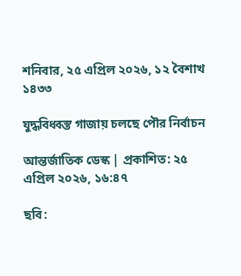শনিবার, ২৫ এপ্রিল ২০২৬, ১২ বৈশাখ ১৪৩৩

যুদ্ধবিধ্বস্ত গাজায় চলছে পৌর নির্বাচন

আন্তর্জাতিক ডেস্ক | প্রকাশিত: ২৫ এপ্রিল ২০২৬, ১৬:৪৭

ছবি: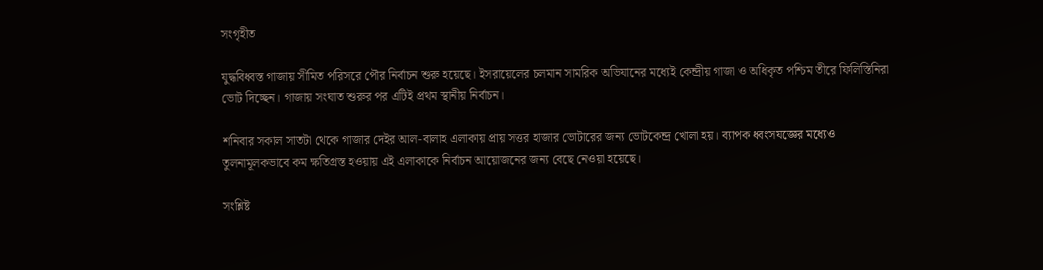সংগৃহীত

যুদ্ধবিধ্বস্ত গাজায় সীমিত পরিসরে পৌর নির্বাচন শুরু হয়েছে। ইসরায়েলের চলমান সামরিক অভিযানের মধ্যেই কেন্দ্রীয় গাজা ও অধিকৃত পশ্চিম তীরে ফিলিস্তিনিরা ভোট দিচ্ছেন। গাজায় সংঘাত শুরুর পর এটিই প্রথম স্থানীয় নির্বাচন।

শনিবার সকাল সাতটা থেকে গাজার দেইর আল-বালাহ এলাকায় প্রায় সত্তর হাজার ভোটারের জন্য ভোটকেন্দ্র খোলা হয়। ব্যাপক ধ্বংসযজ্ঞের মধ্যেও তুলনামূলকভাবে কম ক্ষতিগ্রস্ত হওয়ায় এই এলাকাকে নির্বাচন আয়োজনের জন্য বেছে নেওয়া হয়েছে।

সংশ্লিষ্ট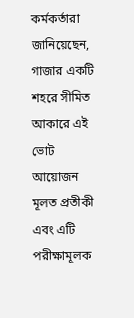কর্মকর্তারা জানিয়েছেন, গাজার একটি শহরে সীমিত আকারে এই ভোট আয়োজন মূলত প্রতীকী এবং এটি পরীক্ষামূলক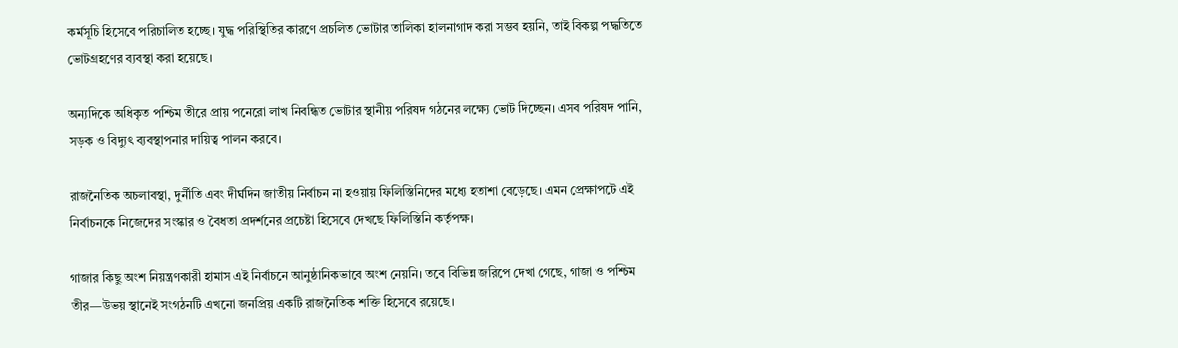কর্মসূচি হিসেবে পরিচালিত হচ্ছে। যুদ্ধ পরিস্থিতির কারণে প্রচলিত ভোটার তালিকা হালনাগাদ করা সম্ভব হয়নি, তাই বিকল্প পদ্ধতিতে ভোটগ্রহণের ব্যবস্থা করা হয়েছে।

অন্যদিকে অধিকৃত পশ্চিম তীরে প্রায় পনেরো লাখ নিবন্ধিত ভোটার স্থানীয় পরিষদ গঠনের লক্ষ্যে ভোট দিচ্ছেন। এসব পরিষদ পানি, সড়ক ও বিদ্যুৎ ব্যবস্থাপনার দায়িত্ব পালন করবে।

রাজনৈতিক অচলাবস্থা, দুর্নীতি এবং দীর্ঘদিন জাতীয় নির্বাচন না হওয়ায় ফিলিস্তিনিদের মধ্যে হতাশা বেড়েছে। এমন প্রেক্ষাপটে এই নির্বাচনকে নিজেদের সংস্কার ও বৈধতা প্রদর্শনের প্রচেষ্টা হিসেবে দেখছে ফিলিস্তিনি কর্তৃপক্ষ।

গাজার কিছু অংশ নিয়ন্ত্রণকারী হামাস এই নির্বাচনে আনুষ্ঠানিকভাবে অংশ নেয়নি। তবে বিভিন্ন জরিপে দেখা গেছে, গাজা ও পশ্চিম তীর—উভয় স্থানেই সংগঠনটি এখনো জনপ্রিয় একটি রাজনৈতিক শক্তি হিসেবে রয়েছে।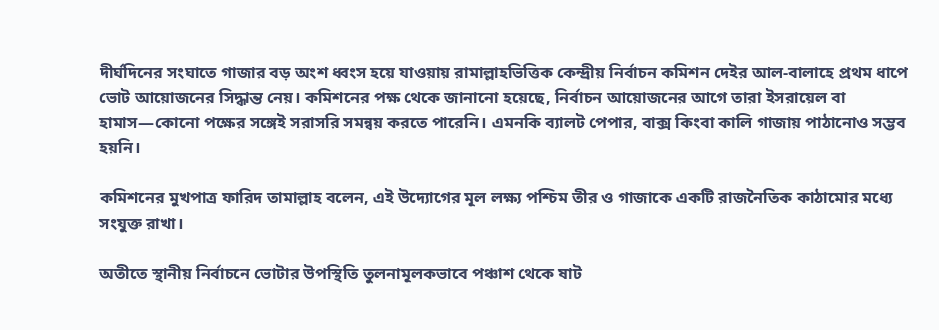দীর্ঘদিনের সংঘাতে গাজার বড় অংশ ধ্বংস হয়ে যাওয়ায় রামাল্লাহভিত্তিক কেন্দ্রীয় নির্বাচন কমিশন দেইর আল-বালাহে প্রথম ধাপে ভোট আয়োজনের সিদ্ধান্ত নেয়। কমিশনের পক্ষ থেকে জানানো হয়েছে, নির্বাচন আয়োজনের আগে তারা ইসরায়েল বা হামাস—কোনো পক্ষের সঙ্গেই সরাসরি সমন্বয় করতে পারেনি। এমনকি ব্যালট পেপার, বাক্স কিংবা কালি গাজায় পাঠানোও সম্ভব হয়নি।

কমিশনের মুখপাত্র ফারিদ তামাল্লাহ বলেন, এই উদ্যোগের মূল লক্ষ্য পশ্চিম তীর ও গাজাকে একটি রাজনৈতিক কাঠামোর মধ্যে সংযুক্ত রাখা।

অতীতে স্থানীয় নির্বাচনে ভোটার উপস্থিতি তুলনামূলকভাবে পঞ্চাশ থেকে ষাট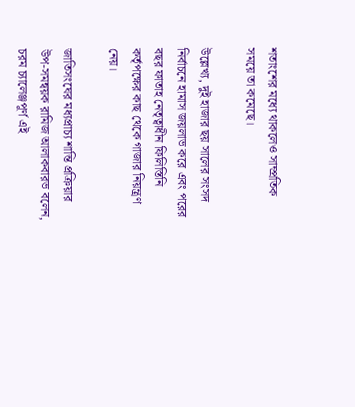শতাংশের মধ্যে থাকলেও সাম্প্রতিক সময়ে তা কমেছে।

উল্লেখ্য, দুই হাজার ছয় সালের সংসদ নির্বাচনে হামাস জয়লাভ করে এবং পরের বছর ফাতাহ নেতৃত্বাধীন ফিলিস্তিনি কর্তৃপক্ষের কাছ থেকে গাজার নিয়ন্ত্রণ নেয়।

জাতিসংঘের মধ্যপ্রাচ্য শান্তি প্রক্রিয়ার উপ-সমন্বয়ক রামিজ আলাকবারভ বলেন, চরম চ্যালেঞ্জপূর্ণ এই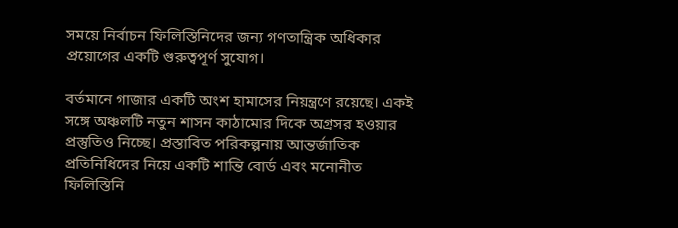সময়ে নির্বাচন ফিলিস্তিনিদের জন্য গণতান্ত্রিক অধিকার প্রয়োগের একটি গুরুত্বপূর্ণ সুযোগ।

বর্তমানে গাজার একটি অংশ হামাসের নিয়ন্ত্রণে রয়েছে। একই সঙ্গে অঞ্চলটি নতুন শাসন কাঠামোর দিকে অগ্রসর হওয়ার প্রস্তুতিও নিচ্ছে। প্রস্তাবিত পরিকল্পনায় আন্তর্জাতিক প্রতিনিধিদের নিয়ে একটি শান্তি বোর্ড এবং মনোনীত ফিলিস্তিনি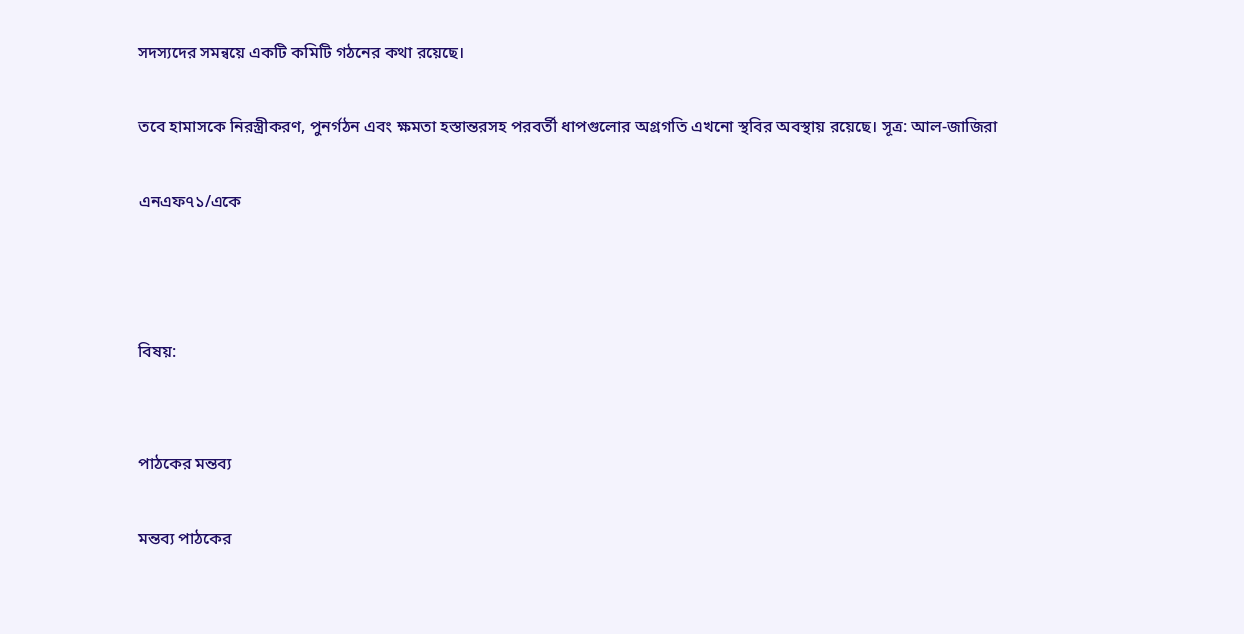সদস্যদের সমন্বয়ে একটি কমিটি গঠনের কথা রয়েছে।

তবে হামাসকে নিরস্ত্রীকরণ, পুনর্গঠন এবং ক্ষমতা হস্তান্তরসহ পরবর্তী ধাপগুলোর অগ্রগতি এখনো স্থবির অবস্থায় রয়েছে। সূত্র: আল-জাজিরা

এনএফ৭১/একে



বিষয়:


পাঠকের মন্তব্য

মন্তব্য পাঠকের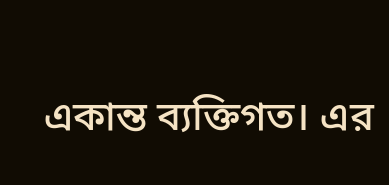একান্ত ব্যক্তিগত। এর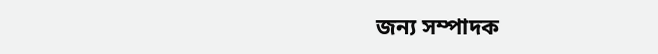জন্য সম্পাদক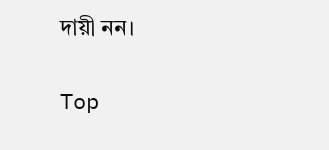দায়ী নন।

Top